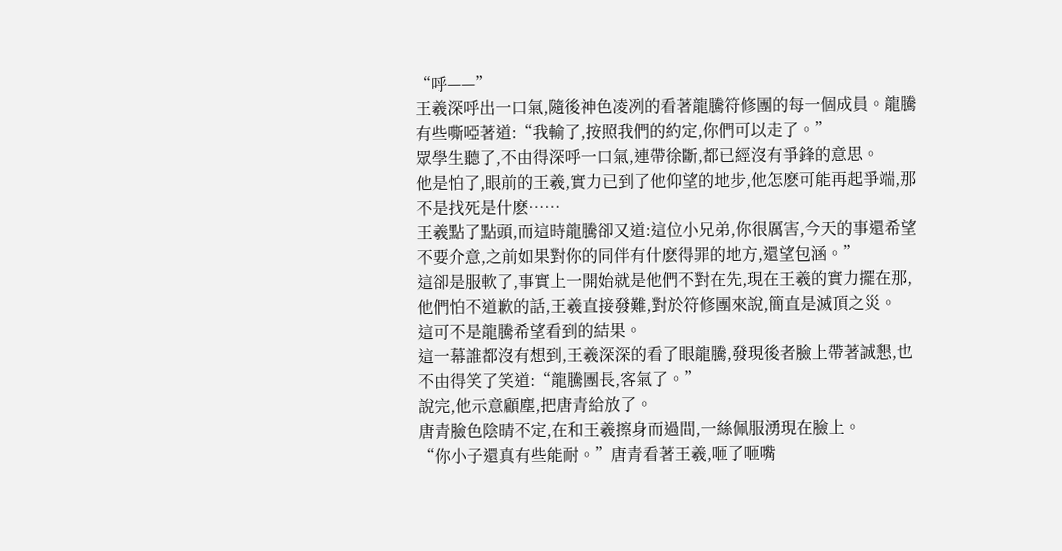“呼——”
王羲深呼出一口氣,隨後神色凌冽的看著龍騰符修團的每一個成員。龍騰有些嘶啞著道:“我輸了,按照我們的約定,你們可以走了。”
眾學生聽了,不由得深呼一口氣,連帶徐斷,都已經沒有爭鋒的意思。
他是怕了,眼前的王羲,實力已到了他仰望的地步,他怎麽可能再起爭端,那不是找死是什麽……
王羲點了點頭,而這時龍騰卻又道:這位小兄弟,你很厲害,今天的事還希望不要介意,之前如果對你的同伴有什麽得罪的地方,還望包涵。”
這卻是服軟了,事實上一開始就是他們不對在先,現在王羲的實力擺在那,他們怕不道歉的話,王羲直接發難,對於符修團來說,簡直是滅頂之災。
這可不是龍騰希望看到的結果。
這一幕誰都沒有想到,王羲深深的看了眼龍騰,發現後者臉上帶著誠懇,也不由得笑了笑道:“龍騰團長,客氣了。”
說完,他示意顧塵,把唐青給放了。
唐青臉色陰晴不定,在和王羲擦身而過間,一絲佩服湧現在臉上。
“你小子還真有些能耐。”唐青看著王羲,咂了咂嘴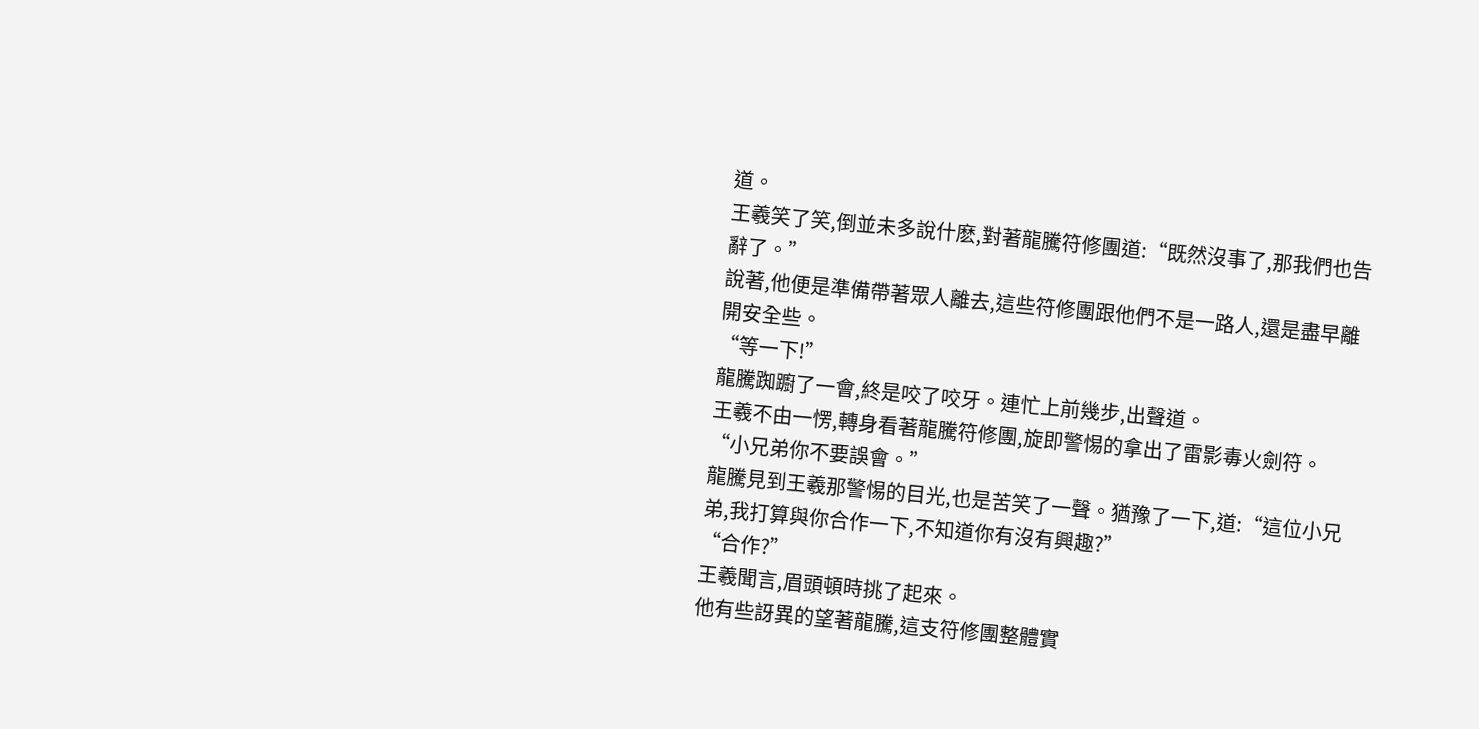道。
王羲笑了笑,倒並未多說什麽,對著龍騰符修團道:“既然沒事了,那我們也告辭了。”
說著,他便是準備帶著眾人離去,這些符修團跟他們不是一路人,還是盡早離開安全些。
“等一下!”
龍騰踟躕了一會,終是咬了咬牙。連忙上前幾步,出聲道。
王羲不由一愣,轉身看著龍騰符修團,旋即警惕的拿出了雷影毒火劍符。
“小兄弟你不要誤會。”
龍騰見到王羲那警惕的目光,也是苦笑了一聲。猶豫了一下,道:“這位小兄弟,我打算與你合作一下,不知道你有沒有興趣?”
“合作?”
王羲聞言,眉頭頓時挑了起來。
他有些訝異的望著龍騰,這支符修團整體實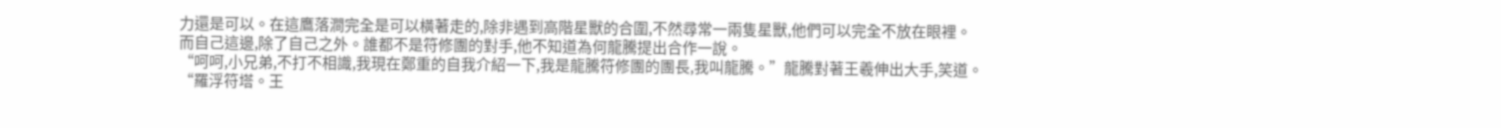力還是可以。在這鷹落澗完全是可以橫著走的,除非遇到高階星獸的合圍,不然尋常一兩隻星獸,他們可以完全不放在眼裡。
而自己這邊,除了自己之外。誰都不是符修團的對手,他不知道為何龍騰提出合作一說。
“呵呵,小兄弟,不打不相識,我現在鄭重的自我介紹一下,我是龍騰符修團的團長,我叫龍騰。”龍騰對著王羲伸出大手,笑道。
“羅浮符塔。王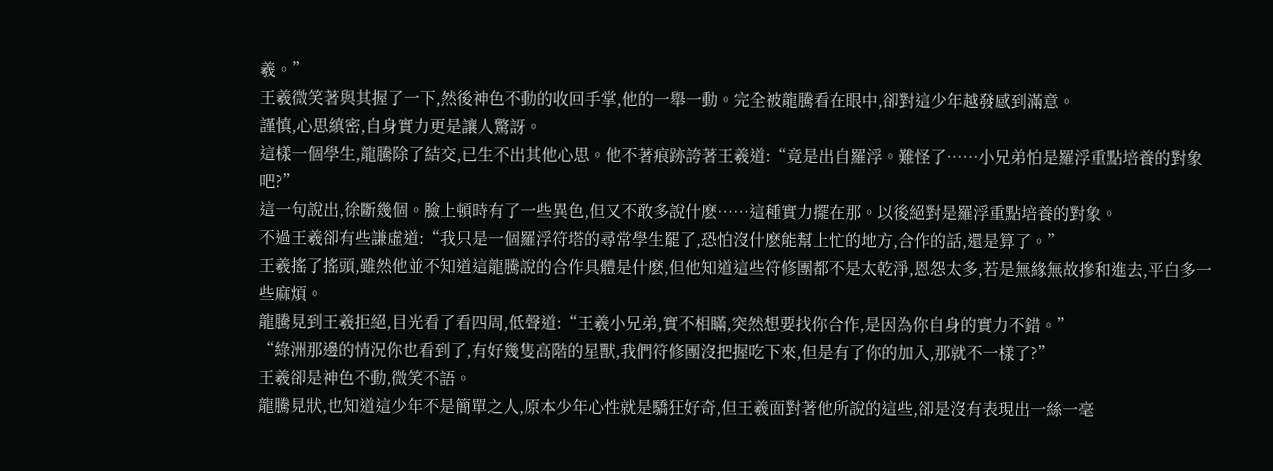羲。”
王羲微笑著與其握了一下,然後神色不動的收回手掌,他的一舉一動。完全被龍騰看在眼中,卻對這少年越發感到滿意。
謹慎,心思縝密,自身實力更是讓人驚訝。
這樣一個學生,龍騰除了結交,已生不出其他心思。他不著痕跡誇著王羲道:“竟是出自羅浮。難怪了……小兄弟怕是羅浮重點培養的對象吧?”
這一句說出,徐斷幾個。臉上頓時有了一些異色,但又不敢多說什麽……這種實力擺在那。以後絕對是羅浮重點培養的對象。
不過王羲卻有些謙虛道:“我只是一個羅浮符塔的尋常學生罷了,恐怕沒什麽能幫上忙的地方,合作的話,還是算了。”
王羲搖了搖頭,雖然他並不知道這龍騰說的合作具體是什麽,但他知道這些符修團都不是太乾淨,恩怨太多,若是無緣無故摻和進去,平白多一些麻煩。
龍騰見到王羲拒絕,目光看了看四周,低聲道:“王羲小兄弟,實不相瞞,突然想要找你合作,是因為你自身的實力不錯。”
“綠洲那邊的情況你也看到了,有好幾隻高階的星獸,我們符修團沒把握吃下來,但是有了你的加入,那就不一樣了?”
王羲卻是神色不動,微笑不語。
龍騰見狀,也知道這少年不是簡單之人,原本少年心性就是驕狂好奇,但王羲面對著他所說的這些,卻是沒有表現出一絲一毫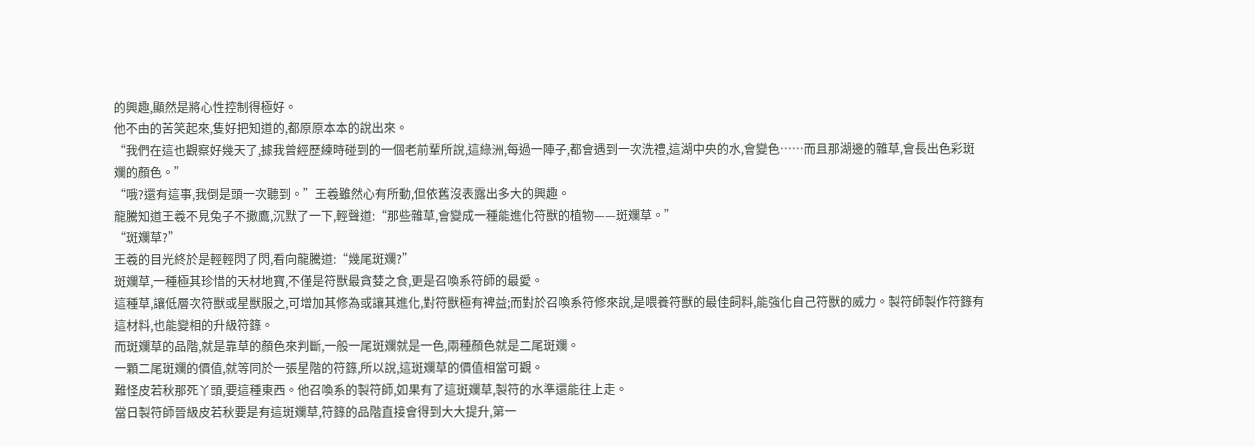的興趣,顯然是將心性控制得極好。
他不由的苦笑起來,隻好把知道的,都原原本本的說出來。
“我們在這也觀察好幾天了,據我曾經歷練時碰到的一個老前輩所說,這綠洲,每過一陣子,都會遇到一次洗禮,這湖中央的水,會變色……而且那湖邊的雜草,會長出色彩斑斕的顏色。”
“哦?還有這事,我倒是頭一次聽到。”王羲雖然心有所動,但依舊沒表露出多大的興趣。
龍騰知道王羲不見兔子不撒鷹,沉默了一下,輕聲道:“那些雜草,會變成一種能進化符獸的植物——斑斕草。”
“斑斕草?”
王羲的目光終於是輕輕閃了閃,看向龍騰道:“幾尾斑斕?”
斑斕草,一種極其珍惜的天材地寶,不僅是符獸最貪婪之食,更是召喚系符師的最愛。
這種草,讓低層次符獸或星獸服之,可增加其修為或讓其進化,對符獸極有裨益;而對於召喚系符修來說,是喂養符獸的最佳飼料,能強化自己符獸的威力。製符師製作符籙有這材料,也能變相的升級符籙。
而斑斕草的品階,就是靠草的顏色來判斷,一般一尾斑斕就是一色,兩種顏色就是二尾斑斕。
一顆二尾斑斕的價值,就等同於一張星階的符籙,所以說,這斑斕草的價值相當可觀。
難怪皮若秋那死丫頭,要這種東西。他召喚系的製符師,如果有了這斑斕草,製符的水準還能往上走。
當日製符師晉級皮若秋要是有這斑斕草,符籙的品階直接會得到大大提升,第一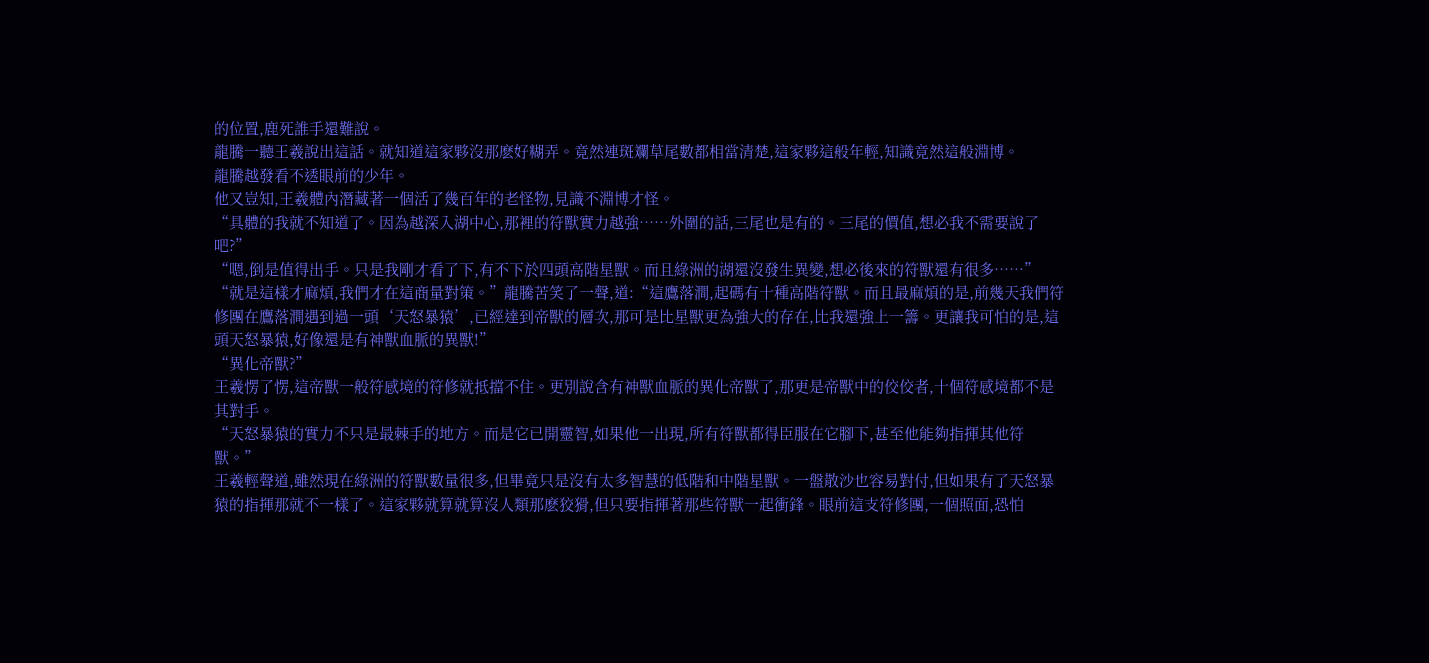的位置,鹿死誰手還難說。
龍騰一聽王羲說出這話。就知道這家夥沒那麽好糊弄。竟然連斑斕草尾數都相當清楚,這家夥這般年輕,知識竟然這般淵博。
龍騰越發看不透眼前的少年。
他又豈知,王羲體內潛藏著一個活了幾百年的老怪物,見識不淵博才怪。
“具體的我就不知道了。因為越深入湖中心,那裡的符獸實力越強……外圍的話,三尾也是有的。三尾的價值,想必我不需要說了吧?”
“嗯,倒是值得出手。只是我剛才看了下,有不下於四頭高階星獸。而且綠洲的湖還沒發生異變,想必後來的符獸還有很多……”
“就是這樣才麻煩,我們才在這商量對策。”龍騰苦笑了一聲,道:“這鷹落澗,起碼有十種高階符獸。而且最麻煩的是,前幾天我們符修團在鷹落澗遇到過一頭‘天怒暴猿’,已經達到帝獸的層次,那可是比星獸更為強大的存在,比我還強上一籌。更讓我可怕的是,這頭天怒暴猿,好像還是有神獸血脈的異獸!”
“異化帝獸?”
王羲愣了愣,這帝獸一般符感境的符修就抵擋不住。更別說含有神獸血脈的異化帝獸了,那更是帝獸中的佼佼者,十個符感境都不是其對手。
“天怒暴猿的實力不只是最棘手的地方。而是它已開靈智,如果他一出現,所有符獸都得臣服在它腳下,甚至他能夠指揮其他符獸。”
王羲輕聲道,雖然現在綠洲的符獸數量很多,但畢竟只是沒有太多智慧的低階和中階星獸。一盤散沙也容易對付,但如果有了天怒暴猿的指揮那就不一樣了。這家夥就算就算沒人類那麽狡猾,但只要指揮著那些符獸一起衝鋒。眼前這支符修團,一個照面,恐怕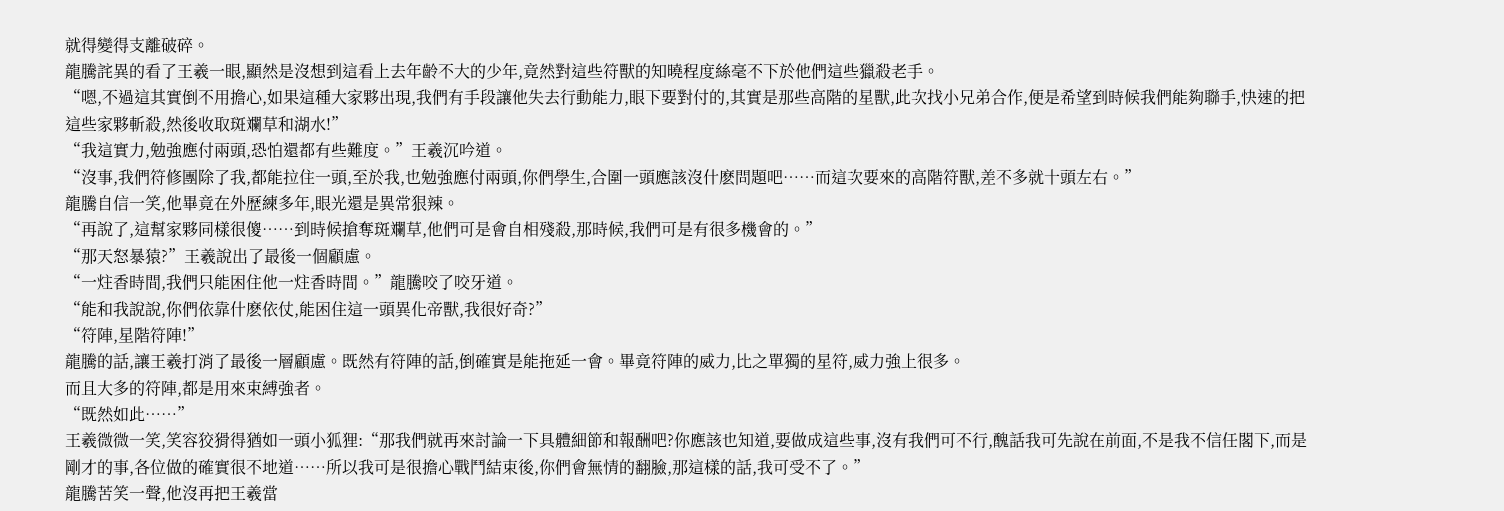就得變得支離破碎。
龍騰詫異的看了王羲一眼,顯然是沒想到這看上去年齡不大的少年,竟然對這些符獸的知曉程度絲毫不下於他們這些獵殺老手。
“嗯,不過這其實倒不用擔心,如果這種大家夥出現,我們有手段讓他失去行動能力,眼下要對付的,其實是那些高階的星獸,此次找小兄弟合作,便是希望到時候我們能夠聯手,快速的把這些家夥斬殺,然後收取斑斕草和湖水!”
“我這實力,勉強應付兩頭,恐怕還都有些難度。”王羲沉吟道。
“沒事,我們符修團除了我,都能拉住一頭,至於我,也勉強應付兩頭,你們學生,合圍一頭應該沒什麽問題吧……而這次要來的高階符獸,差不多就十頭左右。”
龍騰自信一笑,他畢竟在外歷練多年,眼光還是異常狠辣。
“再說了,這幫家夥同樣很傻……到時候搶奪斑斕草,他們可是會自相殘殺,那時候,我們可是有很多機會的。”
“那天怒暴猿?”王羲說出了最後一個顧慮。
“一炷香時間,我們只能困住他一炷香時間。”龍騰咬了咬牙道。
“能和我說說,你們依靠什麽依仗,能困住這一頭異化帝獸,我很好奇?”
“符陣,星階符陣!”
龍騰的話,讓王羲打消了最後一層顧慮。既然有符陣的話,倒確實是能拖延一會。畢竟符陣的威力,比之單獨的星符,威力強上很多。
而且大多的符陣,都是用來束縛強者。
“既然如此……”
王羲微微一笑,笑容狡猾得猶如一頭小狐狸:“那我們就再來討論一下具體細節和報酬吧?你應該也知道,要做成這些事,沒有我們可不行,醜話我可先說在前面,不是我不信任閣下,而是剛才的事,各位做的確實很不地道……所以我可是很擔心戰鬥結束後,你們會無情的翻臉,那這樣的話,我可受不了。”
龍騰苦笑一聲,他沒再把王羲當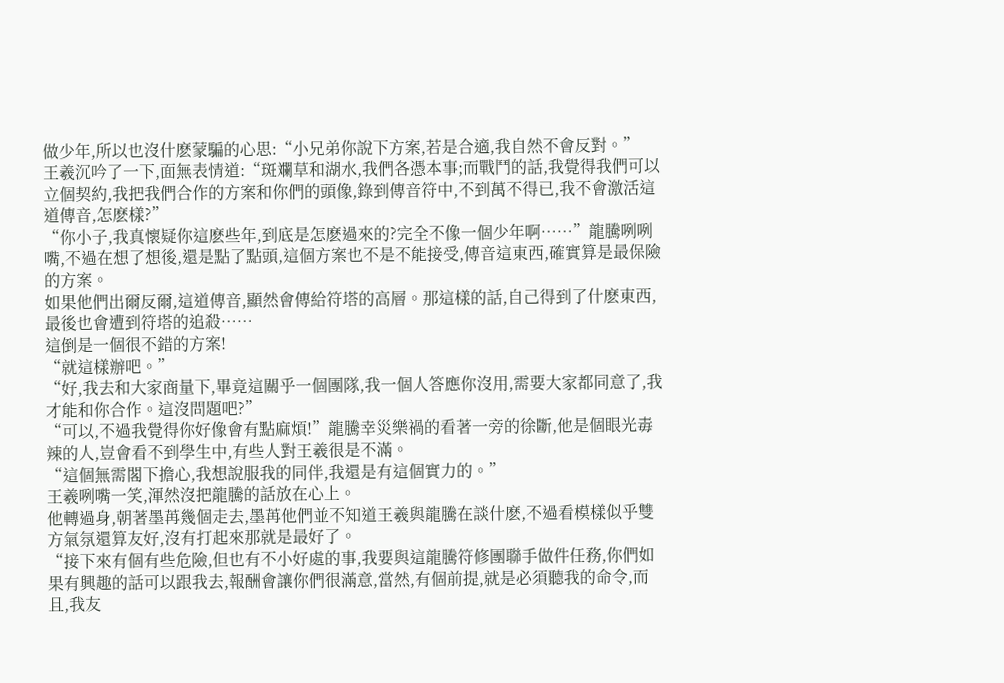做少年,所以也沒什麽蒙騙的心思:“小兄弟你說下方案,若是合適,我自然不會反對。”
王羲沉吟了一下,面無表情道:“斑斕草和湖水,我們各憑本事;而戰鬥的話,我覺得我們可以立個契約,我把我們合作的方案和你們的頭像,錄到傳音符中,不到萬不得已,我不會激活這道傳音,怎麽樣?”
“你小子,我真懷疑你這麽些年,到底是怎麽過來的?完全不像一個少年啊……”龍騰咧咧嘴,不過在想了想後,還是點了點頭,這個方案也不是不能接受,傳音這東西,確實算是最保險的方案。
如果他們出爾反爾,這道傳音,顯然會傳給符塔的高層。那這樣的話,自己得到了什麽東西,最後也會遭到符塔的追殺……
這倒是一個很不錯的方案!
“就這樣辦吧。”
“好,我去和大家商量下,畢竟這關乎一個團隊,我一個人答應你沒用,需要大家都同意了,我才能和你合作。這沒問題吧?”
“可以,不過我覺得你好像會有點麻煩!”龍騰幸災樂禍的看著一旁的徐斷,他是個眼光毒辣的人,豈會看不到學生中,有些人對王羲很是不滿。
“這個無需閣下擔心,我想說服我的同伴,我還是有這個實力的。”
王羲咧嘴一笑,渾然沒把龍騰的話放在心上。
他轉過身,朝著墨苒幾個走去,墨苒他們並不知道王羲與龍騰在談什麽,不過看模樣似乎雙方氣氛還算友好,沒有打起來那就是最好了。
“接下來有個有些危險,但也有不小好處的事,我要與這龍騰符修團聯手做件任務,你們如果有興趣的話可以跟我去,報酬會讓你們很滿意,當然,有個前提,就是必須聽我的命令,而且,我友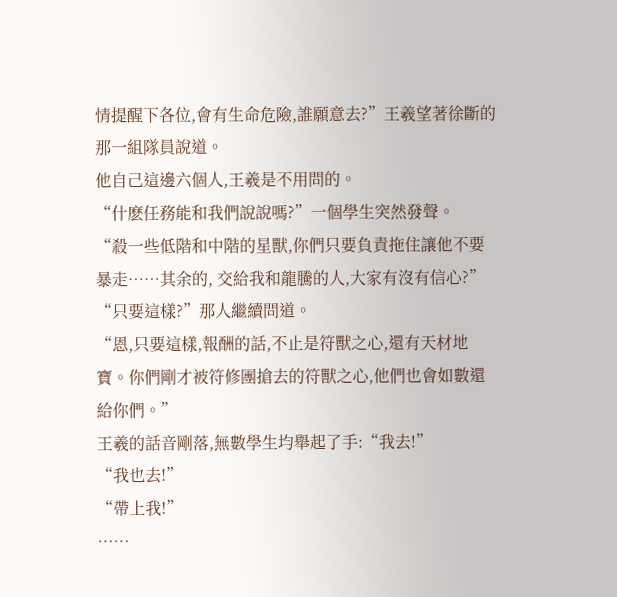情提醒下各位,會有生命危險,誰願意去?”王羲望著徐斷的那一組隊員說道。
他自己這邊六個人,王羲是不用問的。
“什麽任務能和我們說說嗎?”一個學生突然發聲。
“殺一些低階和中階的星獸,你們只要負責拖住讓他不要暴走……其余的, 交給我和龍騰的人,大家有沒有信心?”
“只要這樣?”那人繼續問道。
“恩,只要這樣,報酬的話,不止是符獸之心,還有天材地寶。你們剛才被符修團搶去的符獸之心,他們也會如數還給你們。”
王羲的話音剛落,無數學生均舉起了手:“我去!”
“我也去!”
“帶上我!”
……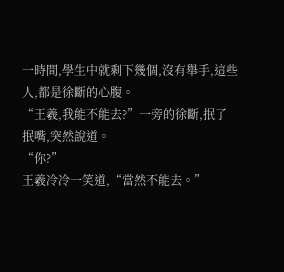一時間,學生中就剩下幾個,沒有舉手,這些人,都是徐斷的心腹。
“王羲,我能不能去?”一旁的徐斷,抿了抿嘴,突然說道。
“你?”
王羲冷冷一笑道,“當然不能去。”